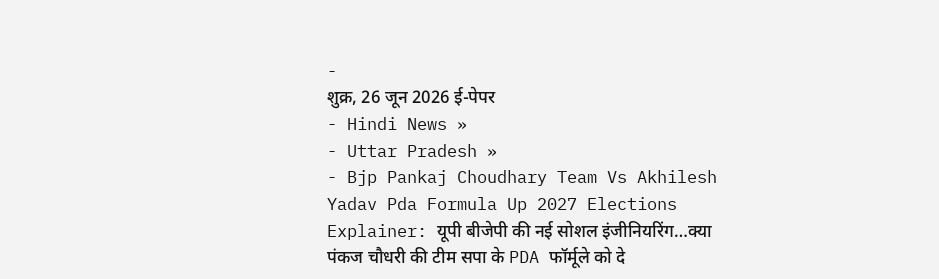-
शुक्र, 26 जून 2026 ई-पेपर
- Hindi News »
- Uttar Pradesh »
- Bjp Pankaj Choudhary Team Vs Akhilesh Yadav Pda Formula Up 2027 Elections
Explainer: यूपी बीजेपी की नई सोशल इंजीनियरिंग…क्या पंकज चौधरी की टीम सपा के PDA फॉर्मूले को दे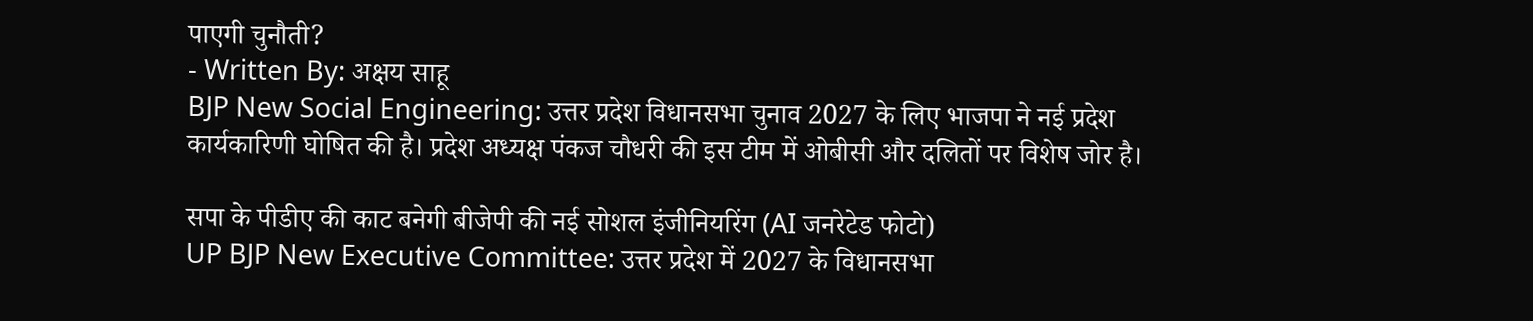पाएगी चुनौती?
- Written By: अक्षय साहू
BJP New Social Engineering: उत्तर प्रदेश विधानसभा चुनाव 2027 के लिए भाजपा ने नई प्रदेश कार्यकारिणी घोषित की है। प्रदेश अध्यक्ष पंकज चौधरी की इस टीम में ओबीसी और दलितों पर विशेष जोर है।

सपा के पीडीए की काट बनेगी बीजेपी की नई सोशल इंजीनियरिंग (AI जनरेटेड फोटो)
UP BJP New Executive Committee: उत्तर प्रदेश में 2027 के विधानसभा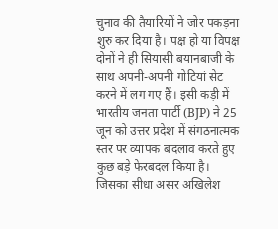चुनाव की तैयारियों ने जोर पकड़ना शुरु कर दिया है। पक्ष हो या विपक्ष दोनों ने ही सियासी बयानबाजी के साथ अपनी-अपनी गोटियां सेट करने में लग गए हैं। इसी कड़ी में भारतीय जनता पार्टी (BJP) ने 25 जून को उत्तर प्रदेश में संगठनात्मक स्तर पर व्यापक बदलाव करते हुए कुछ बड़े फेरबदल किया है। जिसका सीधा असर अखिलेश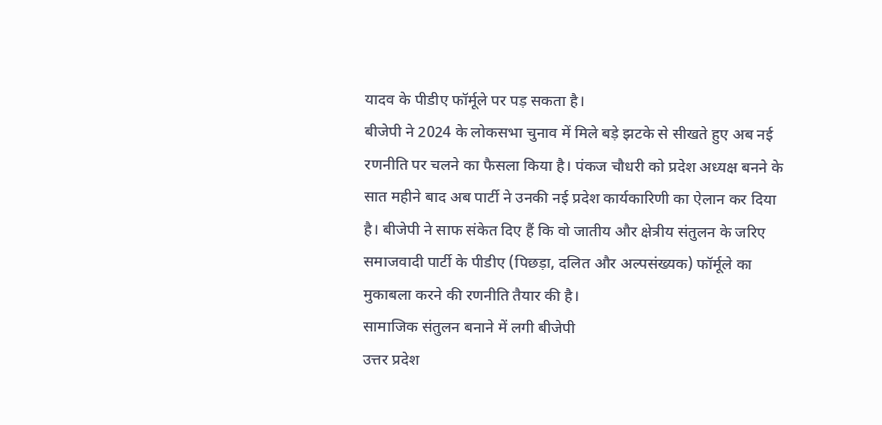यादव के पीडीए फॉर्मूले पर पड़ सकता है।
बीजेपी ने 2024 के लोकसभा चुनाव में मिले बड़े झटके से सीखते हुए अब नई रणनीति पर चलने का फैसला किया है। पंकज चौधरी को प्रदेश अध्यक्ष बनने के सात महीने बाद अब पार्टी ने उनकी नई प्रदेश कार्यकारिणी का ऐलान कर दिया है। बीजेपी ने साफ संकेत दिए हैं कि वो जातीय और क्षेत्रीय संतुलन के जरिए समाजवादी पार्टी के पीडीए (पिछड़ा, दलित और अल्पसंख्यक) फॉर्मूले का मुकाबला करने की रणनीति तैयार की है।
सामाजिक संतुलन बनाने में लगी बीजेपी
उत्तर प्रदेश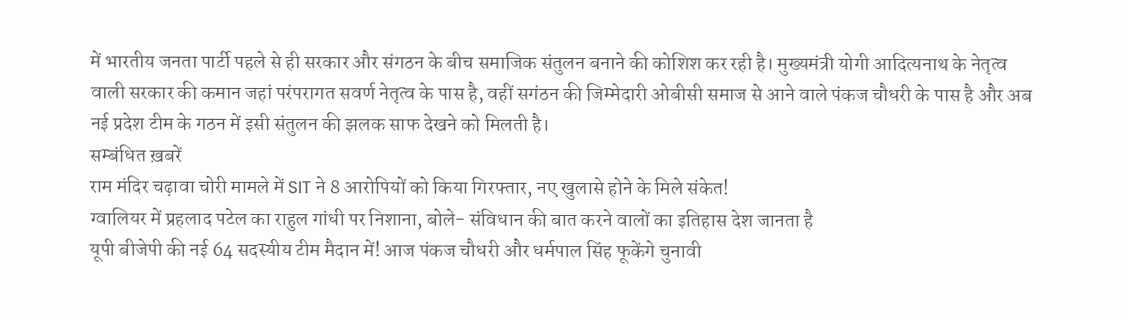में भारतीय जनता पार्टी पहले से ही सरकार और संगठन के बीच समाजिक संतुलन बनाने की कोशिश कर रही है। मुख्यमंत्री योगी आदित्यनाथ के नेतृत्व वाली सरकार की कमान जहां परंपरागत सवर्ण नेतृत्व के पास है, वहीं सगंठन की जिम्मेदारी ओबीसी समाज से आने वाले पंकज चौधरी के पास है और अब नई प्रदेश टीम के गठन में इसी संतुलन की झलक साफ देखने को मिलती है।
सम्बंधित ख़बरें
राम मंदिर चढ़ावा चोरी मामले में SIT ने 8 आरोपियों को किया गिरफ्तार, नए खुलासे होने के मिले संकेत!
ग्वालियर में प्रहलाद पटेल का राहुल गांधी पर निशाना, बोले- संविधान की बात करने वालों का इतिहास देश जानता है
यूपी बीजेपी की नई 64 सदस्यीय टीम मैदान में! आज पंकज चौधरी और धर्मपाल सिंह फूकेंगे चुनावी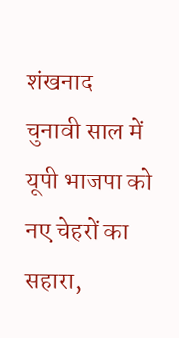शंखनाद
चुनावी साल में यूपी भाजपा को नए चेहरों का सहारा,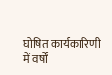घोषित कार्यकारिणी में वर्षों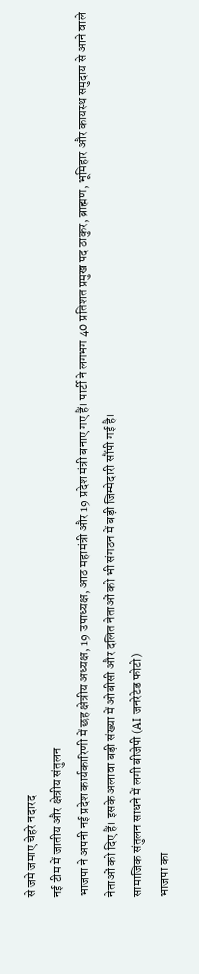से जमे जमाए चेहरे नदारद
नई टीम में जातीय और क्षेत्रीय संतुलन
भाजपा ने अपनी नई प्रदेश कार्यकारिणी में छह क्षेत्रीय अध्यक्ष, 19 उपाध्यक्ष, आठ महामंत्री और 19 प्रदेश मंत्री बनाए गए हैं। पार्टी ने लगभग 40 प्रतिशत प्रमुख पद ठाकुर, ब्राह्मण, भूमिहार और कायस्थ समुदाय से आने वाले नेताओं को दिए हैं। इसके अलावा बड़ी संख्या में ओबीसी और दलित नेताओं को भी संगठन में बड़ी जिम्मेदारी सौंपी गई है।
सामाजिक संतुलन साधने में लगी बीजेपी (AI जनरेटेड फोटो)
भाजपा का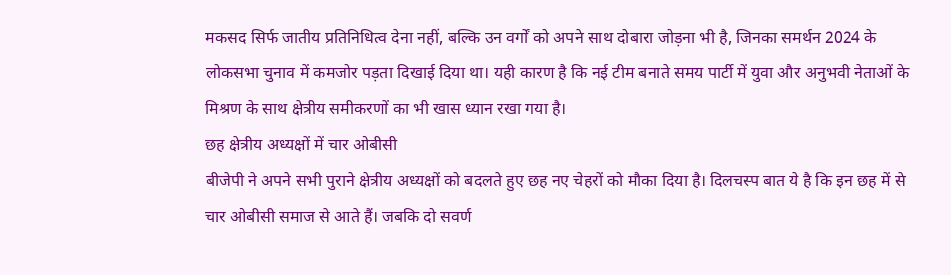मकसद सिर्फ जातीय प्रतिनिधित्व देना नहीं, बल्कि उन वर्गों को अपने साथ दोबारा जोड़ना भी है, जिनका समर्थन 2024 के लोकसभा चुनाव में कमजोर पड़ता दिखाई दिया था। यही कारण है कि नई टीम बनाते समय पार्टी में युवा और अनुभवी नेताओं के मिश्रण के साथ क्षेत्रीय समीकरणों का भी खास ध्यान रखा गया है।
छह क्षेत्रीय अध्यक्षों में चार ओबीसी
बीजेपी ने अपने सभी पुराने क्षेत्रीय अध्यक्षों को बदलते हुए छह नए चेहरों को मौका दिया है। दिलचस्प बात ये है कि इन छह में से चार ओबीसी समाज से आते हैं। जबकि दो सवर्ण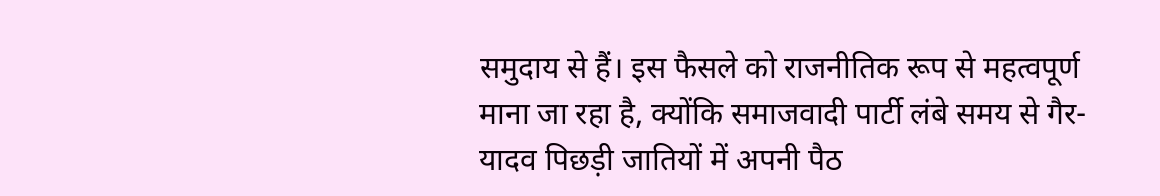समुदाय से हैं। इस फैसले को राजनीतिक रूप से महत्वपूर्ण माना जा रहा है, क्योंकि समाजवादी पार्टी लंबे समय से गैर-यादव पिछड़ी जातियों में अपनी पैठ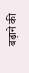बढ़ाने की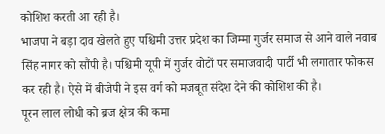कोशिश करती आ रही है।
भाजपा ने बड़ा दाव खेलते हुए पश्चिमी उत्तर प्रदेश का जिम्मा गुर्जर समाज से आने वाले नवाब सिंह नागर को सौंपी है। पश्चिमी यूपी में गुर्जर वोटों पर समाजवादी पार्टी भी लगातार फोकस कर रही है। ऐसे में बीजेपी ने इस वर्ग को मजबूत संदेश देने की कोशिश की है।
पूरन लाल लोधी को ब्रज क्षेत्र की कमा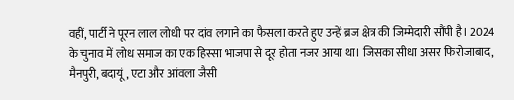वहीं, पार्टी ने पूरन लाल लोधी पर दांव लगाने का फैसला करते हुए उन्हें ब्रज क्षेत्र की जिम्मेदारी सौंपी है। 2024 के चुनाव में लोध समाज का एक हिस्सा भाजपा से दूर होता नजर आया था। जिसका सीधा असर फिरोजाबाद, मैनपुरी, बदायूं, एटा और आंवला जैसी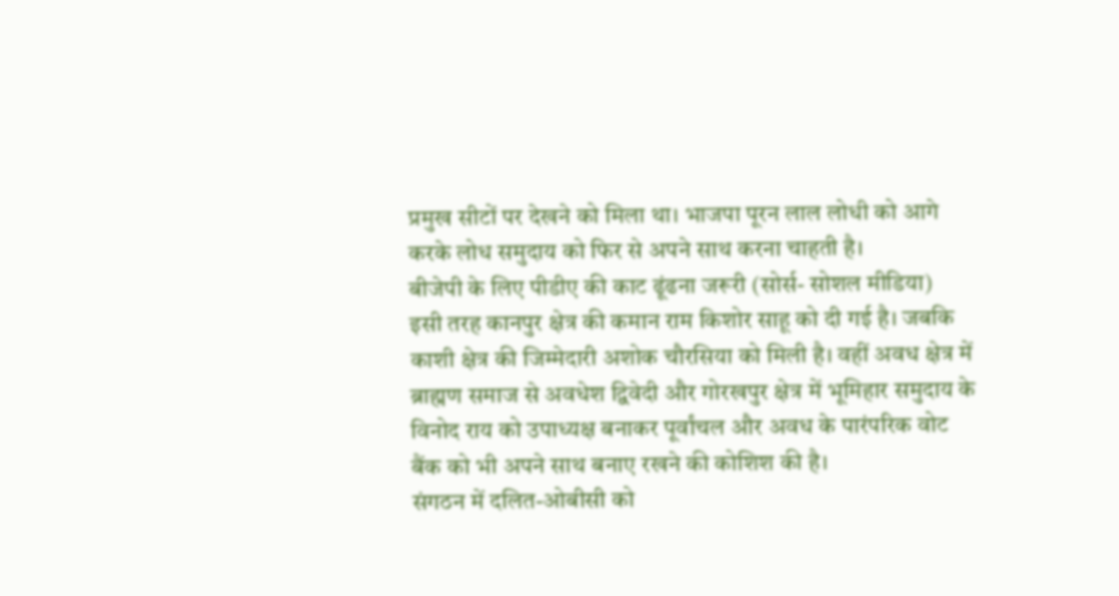प्रमुख सीटों पर देखने को मिला था। भाजपा पूरन लाल लोधी को आगे करके लोध समुदाय को फिर से अपने साथ करना चाहती है।
बीजेपी के लिए पीडीए की काट ढूंढना जरूरी (सोर्स- सोशल मीडिया)
इसी तरह कानपुर क्षेत्र की कमान राम किशोर साहू को दी गई है। जबकि काशी क्षेत्र की जिम्मेदारी अशोक चौरसिया को मिली है। वहीं अवध क्षेत्र में ब्राह्मण समाज से अवधेश द्विवेदी और गोरखपुर क्षेत्र में भूमिहार समुदाय के विनोद राय को उपाध्यक्ष बनाकर पूर्वांचल और अवध के पारंपरिक वोट बैंक को भी अपने साथ बनाए रखने की कोशिश की है।
संगठन में दलित-ओबीसी को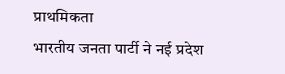प्राथमिकता
भारतीय जनता पार्टी ने नई प्रदेश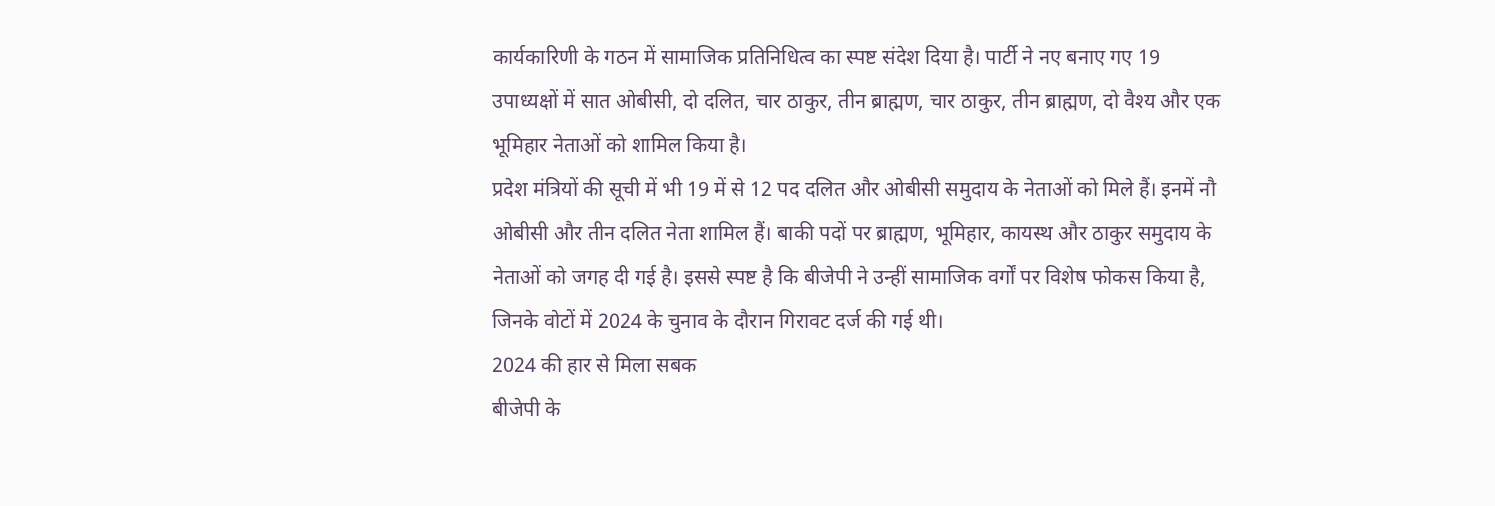कार्यकारिणी के गठन में सामाजिक प्रतिनिधित्व का स्पष्ट संदेश दिया है। पार्टी ने नए बनाए गए 19 उपाध्यक्षों में सात ओबीसी, दो दलित, चार ठाकुर, तीन ब्राह्मण, चार ठाकुर, तीन ब्राह्मण, दो वैश्य और एक भूमिहार नेताओं को शामिल किया है।
प्रदेश मंत्रियों की सूची में भी 19 में से 12 पद दलित और ओबीसी समुदाय के नेताओं को मिले हैं। इनमें नौ ओबीसी और तीन दलित नेता शामिल हैं। बाकी पदों पर ब्राह्मण, भूमिहार, कायस्थ और ठाकुर समुदाय के नेताओं को जगह दी गई है। इससे स्पष्ट है कि बीजेपी ने उन्हीं सामाजिक वर्गों पर विशेष फोकस किया है, जिनके वोटों में 2024 के चुनाव के दौरान गिरावट दर्ज की गई थी।
2024 की हार से मिला सबक
बीजेपी के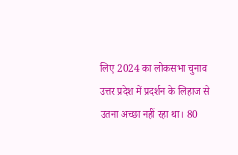लिए 2024 का लोकसभा चुनाव उत्तर प्रदेश में प्रदर्शन के लिहाज से उतना अच्छा नहीं रहा था। 80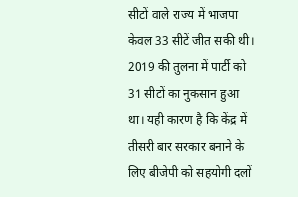सीटों वाले राज्य में भाजपा केवल 33 सीटें जीत सकी थी। 2019 की तुलना में पार्टी को 31 सीटों का नुकसान हुआ था। यही कारण है कि केंद्र में तीसरी बार सरकार बनाने के लिए बीजेपी को सहयोगी दलों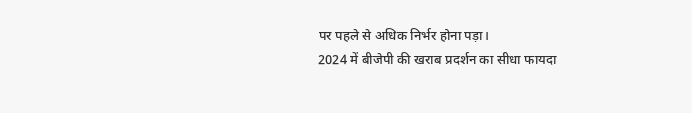पर पहले से अधिक निर्भर होना पड़ा।
2024 में बीजेपी की खराब प्रदर्शन का सीधा फायदा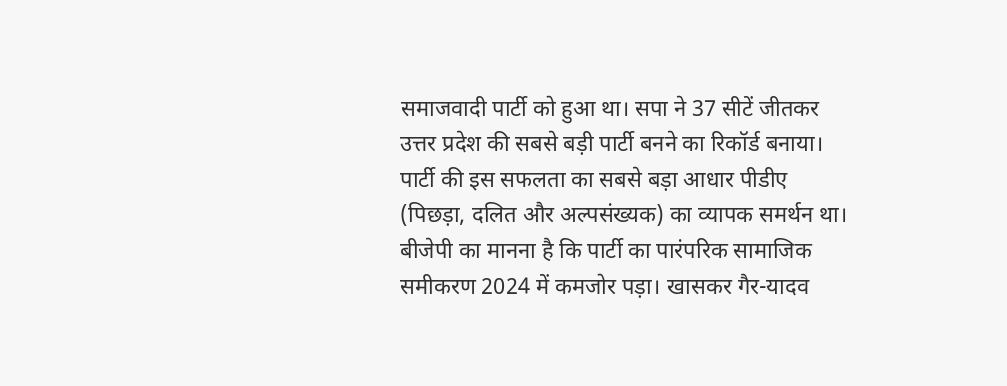समाजवादी पार्टी को हुआ था। सपा ने 37 सीटें जीतकर उत्तर प्रदेश की सबसे बड़ी पार्टी बनने का रिकॉर्ड बनाया। पार्टी की इस सफलता का सबसे बड़ा आधार पीडीए (पिछड़ा, दलित और अल्पसंख्यक) का व्यापक समर्थन था। बीजेपी का मानना है कि पार्टी का पारंपरिक सामाजिक समीकरण 2024 में कमजोर पड़ा। खासकर गैर-यादव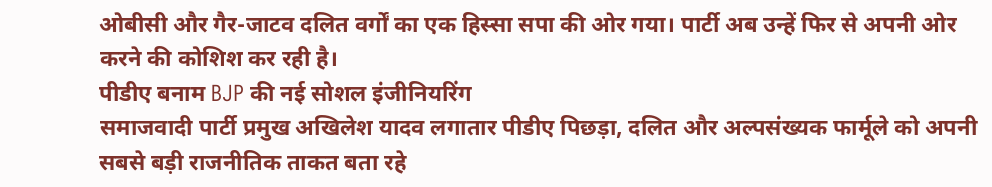ओबीसी और गैर-जाटव दलित वर्गों का एक हिस्सा सपा की ओर गया। पार्टी अब उन्हें फिर से अपनी ओर करने की कोशिश कर रही है।
पीडीए बनाम BJP की नई सोशल इंजीनियरिंग
समाजवादी पार्टी प्रमुख अखिलेश यादव लगातार पीडीए पिछड़ा, दलित और अल्पसंख्यक फार्मूले को अपनी सबसे बड़ी राजनीतिक ताकत बता रहे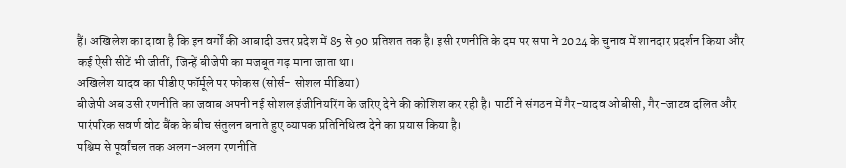हैं। अखिलेश का दावा है कि इन वर्गों की आबादी उत्तर प्रदेश में 85 से 90 प्रतिशत तक है। इसी रणनीति के दम पर सपा ने 2024 के चुनाव में शानदार प्रदर्शन किया और कई ऐसी सीटें भी जीतीं, जिन्हें बीजेपी का मजबूत गढ़ माना जाता था।
अखिलेश यादव का पीडीए फॉर्मूले पर फोकस (सोर्स- सोशल मीडिया)
बीजेपी अब उसी रणनीति का जवाब अपनी नई सोशल इंजीनियरिंग के जरिए देने की कोशिश कर रही है। पार्टी ने संगठन में गैर-यादव ओबीसी, गैर-जाटव दलित और पारंपरिक सवर्ण वोट बैंक के बीच संतुलन बनाते हुए व्यापक प्रतिनिधित्व देने का प्रयास किया है।
पश्चिम से पूर्वांचल तक अलग-अलग रणनीति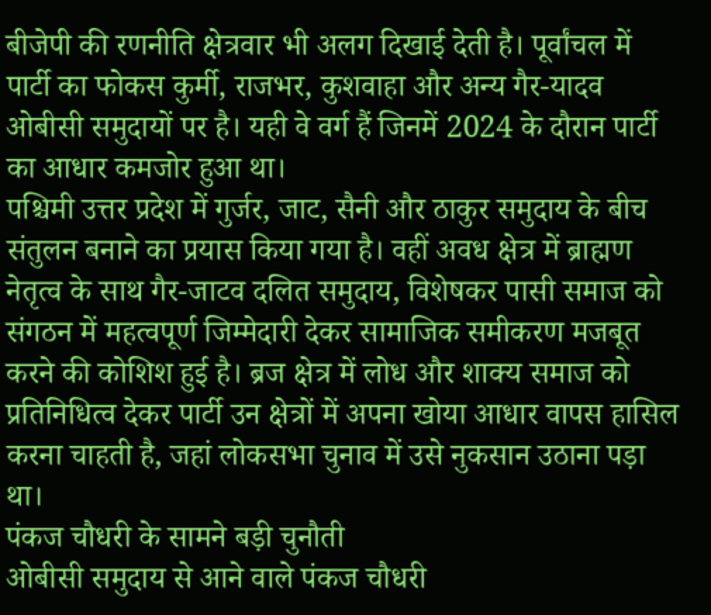बीजेपी की रणनीति क्षेत्रवार भी अलग दिखाई देती है। पूर्वांचल में पार्टी का फोकस कुर्मी, राजभर, कुशवाहा और अन्य गैर-यादव ओबीसी समुदायों पर है। यही वे वर्ग हैं जिनमें 2024 के दौरान पार्टी का आधार कमजोर हुआ था।
पश्चिमी उत्तर प्रदेश में गुर्जर, जाट, सैनी और ठाकुर समुदाय के बीच संतुलन बनाने का प्रयास किया गया है। वहीं अवध क्षेत्र में ब्राह्मण नेतृत्व के साथ गैर-जाटव दलित समुदाय, विशेषकर पासी समाज को संगठन में महत्वपूर्ण जिम्मेदारी देकर सामाजिक समीकरण मजबूत करने की कोशिश हुई है। ब्रज क्षेत्र में लोध और शाक्य समाज को प्रतिनिधित्व देकर पार्टी उन क्षेत्रों में अपना खोया आधार वापस हासिल करना चाहती है, जहां लोकसभा चुनाव में उसे नुकसान उठाना पड़ा था।
पंकज चौधरी के सामने बड़ी चुनौती
ओबीसी समुदाय से आने वाले पंकज चौधरी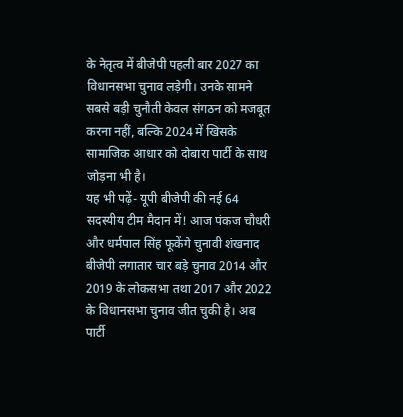के नेतृत्व में बीजेपी पहली बार 2027 का विधानसभा चुनाव लड़ेगी। उनके सामने सबसे बड़ी चुनौती केवल संगठन को मजबूत करना नहीं, बल्कि 2024 में खिसके सामाजिक आधार को दोबारा पार्टी के साथ जोड़ना भी है।
यह भी पढ़ें- यूपी बीजेपी की नई 64 सदस्यीय टीम मैदान में! आज पंकज चौधरी और धर्मपाल सिंह फूकेंगे चुनावी शंखनाद
बीजेपी लगातार चार बड़े चुनाव 2014 और 2019 के लोकसभा तथा 2017 और 2022 के विधानसभा चुनाव जीत चुकी है। अब पार्टी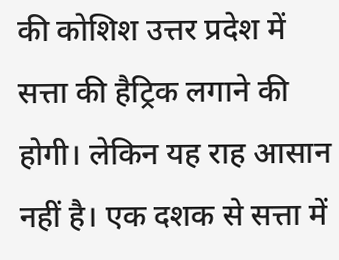की कोशिश उत्तर प्रदेश में सत्ता की हैट्रिक लगाने की होगी। लेकिन यह राह आसान नहीं है। एक दशक से सत्ता में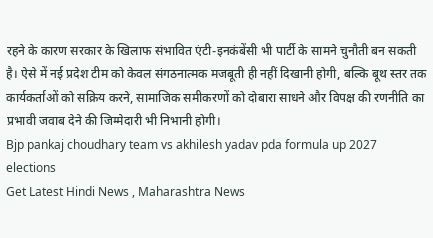रहने के कारण सरकार के खिलाफ संभावित एंटी-इनकंबेंसी भी पार्टी के सामने चुनौती बन सकती है। ऐसे में नई प्रदेश टीम को केवल संगठनात्मक मजबूती ही नहीं दिखानी होगी, बल्कि बूथ स्तर तक कार्यकर्ताओं को सक्रिय करने, सामाजिक समीकरणों को दोबारा साधने और विपक्ष की रणनीति का प्रभावी जवाब देने की जिम्मेदारी भी निभानी होगी।
Bjp pankaj choudhary team vs akhilesh yadav pda formula up 2027 elections
Get Latest Hindi News , Maharashtra News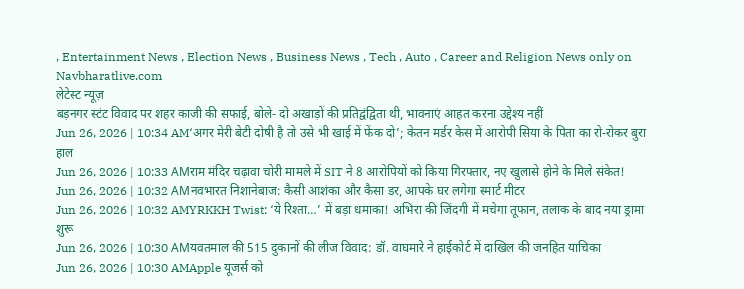, Entertainment News , Election News , Business News , Tech , Auto , Career and Religion News only on Navbharatlive.com
लेटेस्ट न्यूज़
बड़नगर स्टंट विवाद पर शहर काजी की सफाई, बोले- दो अखाड़ों की प्रतिद्वंद्विता थी, भावनाएं आहत करना उद्देश्य नहीं
Jun 26, 2026 | 10:34 AM‘अगर मेरी बेटी दोषी है तो उसे भी खाई में फेंक दो’; केतन मर्डर केस में आरोपी सिया के पिता का रो-रोकर बुरा हाल
Jun 26, 2026 | 10:33 AMराम मंदिर चढ़ावा चोरी मामले में SIT ने 8 आरोपियों को किया गिरफ्तार, नए खुलासे होने के मिले संकेत!
Jun 26, 2026 | 10:32 AMनवभारत निशानेबाज: कैसी आशंका और कैसा डर, आपके घर लगेगा स्मार्ट मीटर
Jun 26, 2026 | 10:32 AMYRKKH Twist: ‘ये रिश्ता…’ में बड़ा धमाका! अभिरा की जिंदगी में मचेगा तूफान, तलाक के बाद नया ड्रामा शुरू
Jun 26, 2026 | 10:30 AMयवतमाल की 515 दुकानों की लीज विवाद: डॉ. वाघमारे ने हाईकोर्ट में दाखिल की जनहित याचिका
Jun 26, 2026 | 10:30 AMApple यूजर्स को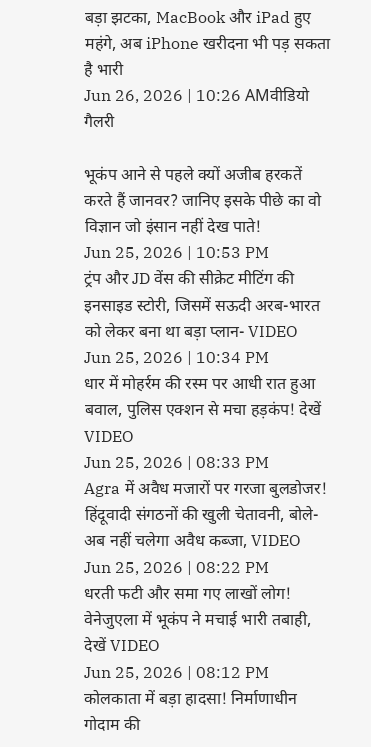बड़ा झटका, MacBook और iPad हुए महंगे, अब iPhone खरीदना भी पड़ सकता है भारी
Jun 26, 2026 | 10:26 AMवीडियो गैलरी

भूकंप आने से पहले क्यों अजीब हरकतें करते हैं जानवर? जानिए इसके पीछे का वो विज्ञान जो इंसान नहीं देख पाते!
Jun 25, 2026 | 10:53 PM
ट्रंप और JD वेंस की सीक्रेट मीटिंग की इनसाइड स्टोरी, जिसमें सऊदी अरब-भारत को लेकर बना था बड़ा प्लान- VIDEO
Jun 25, 2026 | 10:34 PM
धार में मोहर्रम की रस्म पर आधी रात हुआ बवाल, पुलिस एक्शन से मचा हड़कंप! देखें VIDEO
Jun 25, 2026 | 08:33 PM
Agra में अवैध मजारों पर गरजा बुलडोजर! हिंदूवादी संगठनों की खुली चेतावनी, बोले- अब नहीं चलेगा अवैध कब्जा, VIDEO
Jun 25, 2026 | 08:22 PM
धरती फटी और समा गए लाखों लोग! वेनेजुएला में भूकंप ने मचाई भारी तबाही, देखें VIDEO
Jun 25, 2026 | 08:12 PM
कोलकाता में बड़ा हादसा! निर्माणाधीन गोदाम की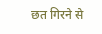छत गिरने से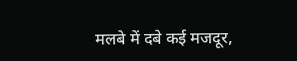मलबे में दबे कई मजदूर,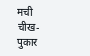मची चीख-पुकार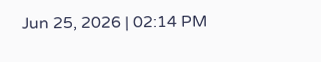Jun 25, 2026 | 02:14 PM